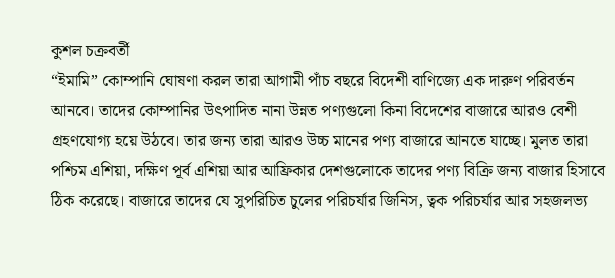কুশল চক্রবর্তী
“ইমামি” কোম্পানি ঘোষণা করল তারা আগামী পাঁচ বছরে বিদেশী বাণিজ্যে এক দারুণ পরিবর্তন আনবে। তাদের কোম্পানির উৎপাদিত নানা উন্নত পণ্যগুলো কিনা বিদেশের বাজারে আরও বেশী গ্রহণযোগ্য হয়ে উঠবে। তার জন্য তারা আরও উচ্চ মানের পণ্য বাজারে আনতে যাচ্ছে। মুলত তারা পশ্চিম এশিয়া, দক্ষিণ পূর্ব এশিয়া আর আফ্রিকার দেশগুলোকে তাদের পণ্য বিক্রি জন্য বাজার হিসাবে ঠিক করেছে। বাজারে তাদের যে সুপরিচিত চুলের পরিচর্যার জিনিস, ত্বক পরিচর্যার আর সহজলভ্য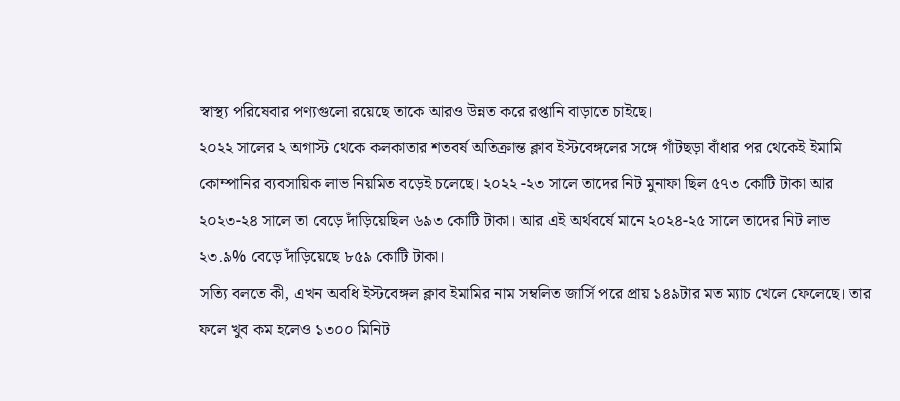স্বাস্থ্য পরিষেবার পণ্যগুলো রয়েছে তাকে আরও উন্নত করে রপ্তানি বাড়াতে চাইছে।
২০২২ সালের ২ অগাস্ট থেকে কলকাতার শতবর্ষ অতিক্রান্ত ক্লাব ইস্টবেঙ্গলের সঙ্গে গাঁটছড়া বাঁধার পর থেকেই ইমামি কোম্পানির ব্যবসায়িক লাভ নিয়মিত বড়েই চলেছে। ২০২২ -২৩ সালে তাদের নিট মুনাফা ছিল ৫৭৩ কোটি টাকা আর ২০২৩-২৪ সালে তা বেড়ে দাঁড়িয়েছিল ৬৯৩ কোটি টাকা। আর এই অর্থবর্ষে মানে ২০২৪-২৫ সালে তাদের নিট লাভ ২৩.৯% বেড়ে দাঁড়িয়েছে ৮৫৯ কোটি টাকা।
সত্যি বলতে কী, এখন অবধি ইস্টবেঙ্গল ক্লাব ইমামির নাম সম্বলিত জার্সি পরে প্রায় ১৪৯টার মত ম্যাচ খেলে ফেলেছে। তার ফলে খুব কম হলেও ১৩০০ মিনিট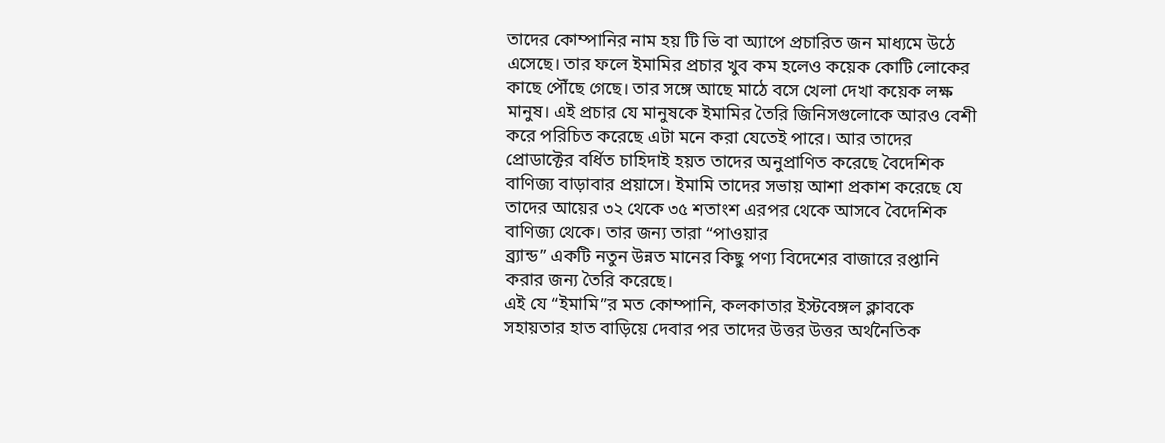তাদের কোম্পানির নাম হয় টি ভি বা অ্যাপে প্রচারিত জন মাধ্যমে উঠে এসেছে। তার ফলে ইমামির প্রচার খুব কম হলেও কয়েক কোটি লোকের কাছে পৌঁছে গেছে। তার সঙ্গে আছে মাঠে বসে খেলা দেখা কয়েক লক্ষ মানুষ। এই প্রচার যে মানুষকে ইমামির তৈরি জিনিসগুলোকে আরও বেশী করে পরিচিত করেছে এটা মনে করা যেতেই পারে। আর তাদের প্রোডাক্টের বর্ধিত চাহিদাই হয়ত তাদের অনুপ্রাণিত করেছে বৈদেশিক বাণিজ্য বাড়াবার প্রয়াসে। ইমামি তাদের সভায় আশা প্রকাশ করেছে যে তাদের আয়ের ৩২ থেকে ৩৫ শতাংশ এরপর থেকে আসবে বৈদেশিক বাণিজ্য থেকে। তার জন্য তারা “পাওয়ার
ব্র্যান্ড” একটি নতুন উন্নত মানের কিছু পণ্য বিদেশের বাজারে রপ্তানি করার জন্য তৈরি করেছে।
এই যে “ইমামি”র মত কোম্পানি, কলকাতার ইস্টবেঙ্গল ক্লাবকে সহায়তার হাত বাড়িয়ে দেবার পর তাদের উত্তর উত্তর অর্থনৈতিক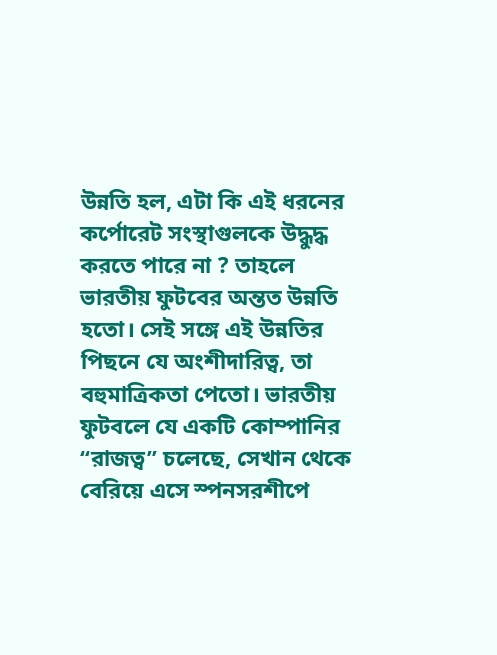উন্নতি হল, এটা কি এই ধরনের কর্পোরেট সংস্থাগুলকে উদ্ধুদ্ধ করতে পারে না ? তাহলে ভারতীয় ফুটবের অন্তত উন্নতি হতো। সেই সঙ্গে এই উন্নতির পিছনে যে অংশীদারিত্ব, তা বহুমাত্রিকতা পেতো। ভারতীয় ফুটবলে যে একটি কোম্পানির “রাজত্ব” চলেছে, সেখান থেকে বেরিয়ে এসে স্পনসরশীপে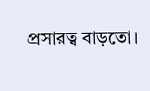প্রসারত্ব বাড়তো।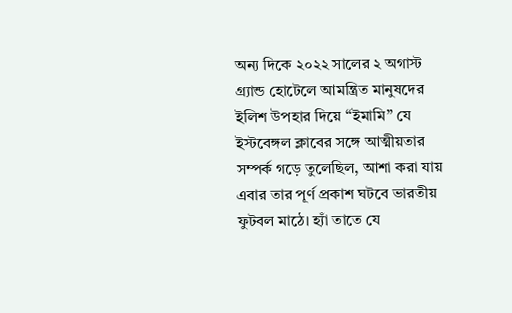অন্য দিকে ২০২২ সালের ২ অগাস্ট গ্র্যান্ড হোটেলে আমন্ত্রিত মানুষদের ইলিশ উপহার দিয়ে “ইমামি” যে ইস্টবেঙ্গল ক্লাবের সঙ্গে আত্মীয়তার সম্পর্ক গড়ে তুলেছিল, আশা করা যায় এবার তার পূর্ণ প্রকাশ ঘটবে ভারতীয় ফুটবল মাঠে। হ্যাঁ তাতে যে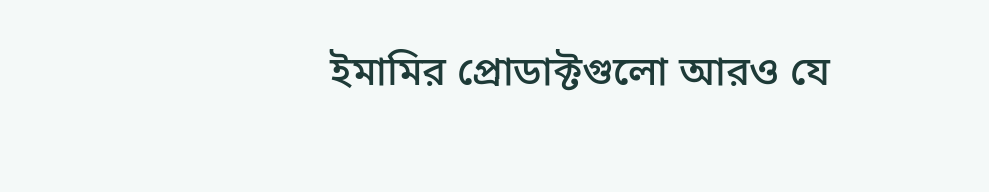ইমামির প্রোডাক্টগুলো আরও যে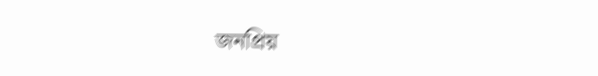জনপ্রিয়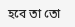হবে তা তো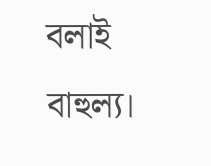বলাই বাহুল্য।